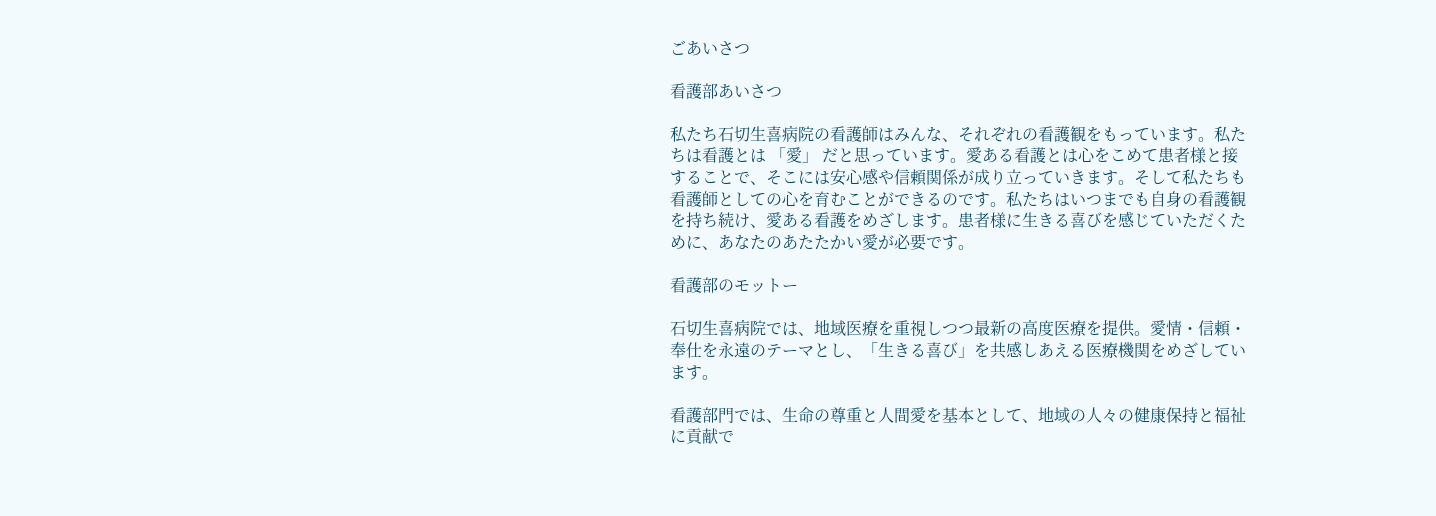ごあいさつ

看護部あいさつ

私たち石切生喜病院の看護師はみんな、それぞれの看護観をもっています。私たちは看護とは 「愛」 だと思っています。愛ある看護とは心をこめて患者様と接することで、そこには安心感や信頼関係が成り立っていきます。そして私たちも看護師としての心を育むことができるのです。私たちはいつまでも自身の看護観を持ち続け、愛ある看護をめざします。患者様に生きる喜びを感じていただくために、あなたのあたたかい愛が必要です。

看護部のモットー

石切生喜病院では、地域医療を重視しつつ最新の高度医療を提供。愛情・信頼・奉仕を永遠のテーマとし、「生きる喜び」を共感しあえる医療機関をめざしています。

看護部門では、生命の尊重と人間愛を基本として、地域の人々の健康保持と福祉に貢献で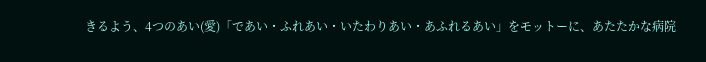きるよう、4つのあい(愛)「であい・ふれあい・いたわりあい・あふれるあい」をモットーに、あたたかな病院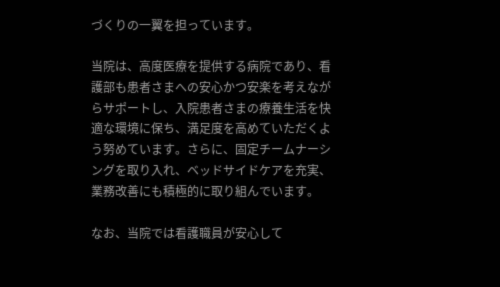づくりの一翼を担っています。

当院は、高度医療を提供する病院であり、看護部も患者さまへの安心かつ安楽を考えながらサポートし、入院患者さまの療養生活を快適な環境に保ち、満足度を高めていただくよう努めています。さらに、固定チームナーシングを取り入れ、ベッドサイドケアを充実、業務改善にも積極的に取り組んでいます。

なお、当院では看護職員が安心して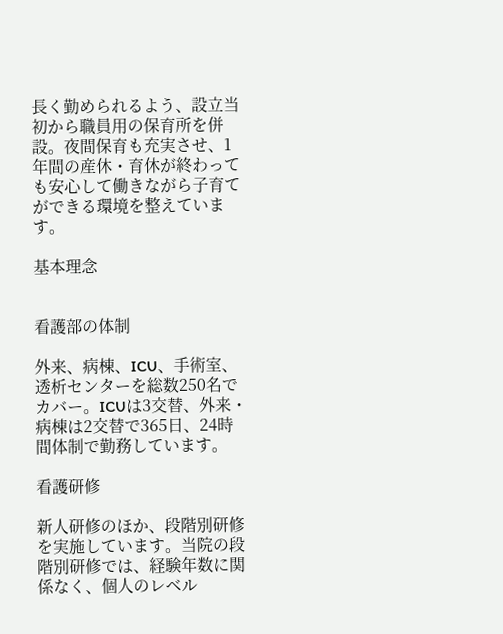長く勤められるよう、設立当初から職員用の保育所を併設。夜間保育も充実させ、1年間の産休・育休が終わっても安心して働きながら子育てができる環境を整えています。

基本理念


看護部の体制

外来、病棟、ICU、手術室、透析センターを総数250名でカバー。ICUは3交替、外来・病棟は2交替で365日、24時間体制で勤務しています。

看護研修

新人研修のほか、段階別研修を実施しています。当院の段階別研修では、経験年数に関係なく、個人のレベル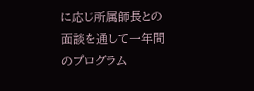に応じ所属師長との面談を通して一年間のプログラム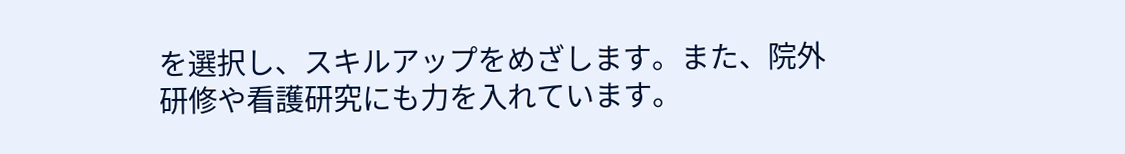を選択し、スキルアップをめざします。また、院外研修や看護研究にも力を入れています。